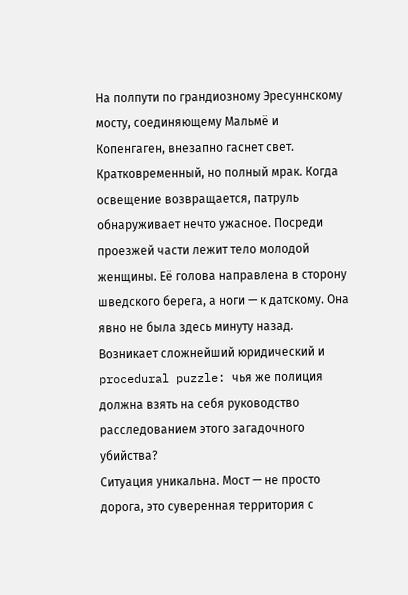На полпути по грандиозному Эресуннскому мосту, соединяющему Мальмё и Копенгаген, внезапно гаснет свет. Кратковременный, но полный мрак. Когда освещение возвращается, патруль обнаруживает нечто ужасное. Посреди проезжей части лежит тело молодой женщины. Её голова направлена в сторону шведского берега, а ноги — к датскому. Она явно не была здесь минуту назад. Возникает сложнейший юридический и procedural puzzle: чья же полиция должна взять на себя руководство расследованием этого загадочного убийства?
Ситуация уникальна. Мост — не просто дорога, это суверенная территория с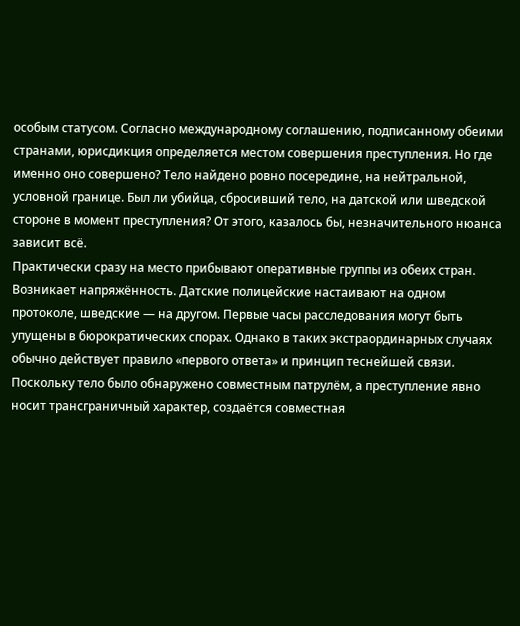особым статусом. Согласно международному соглашению, подписанному обеими странами, юрисдикция определяется местом совершения преступления. Но где именно оно совершено? Тело найдено ровно посередине, на нейтральной, условной границе. Был ли убийца, сбросивший тело, на датской или шведской стороне в момент преступления? От этого, казалось бы, незначительного нюанса зависит всё.
Практически сразу на место прибывают оперативные группы из обеих стран. Возникает напряжённость. Датские полицейские настаивают на одном протоколе, шведские — на другом. Первые часы расследования могут быть упущены в бюрократических спорах. Однако в таких экстраординарных случаях обычно действует правило «первого ответа» и принцип теснейшей связи. Поскольку тело было обнаружено совместным патрулём, а преступление явно носит трансграничный характер, создаётся совместная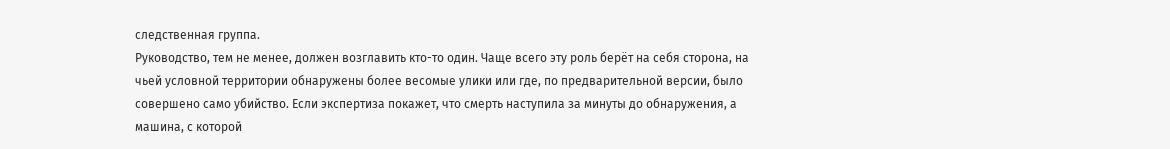следственная группа.
Руководство, тем не менее, должен возглавить кто-то один. Чаще всего эту роль берёт на себя сторона, на чьей условной территории обнаружены более весомые улики или где, по предварительной версии, было совершено само убийство. Если экспертиза покажет, что смерть наступила за минуты до обнаружения, а машина, с которой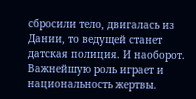сбросили тело, двигалась из Дании, то ведущей станет датская полиция. И наоборот. Важнейшую роль играет и национальность жертвы.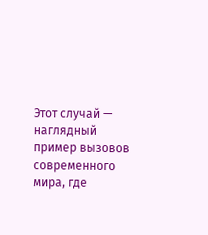Этот случай — наглядный пример вызовов современного мира, где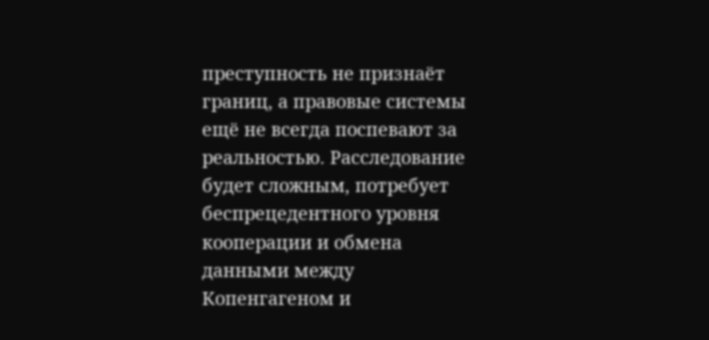преступность не признаёт границ, а правовые системы ещё не всегда поспевают за реальностью. Расследование будет сложным, потребует беспрецедентного уровня кооперации и обмена данными между Копенгагеном и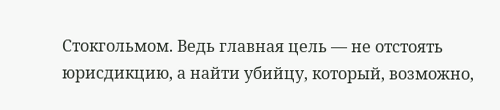Стокгольмом. Ведь главная цель — не отстоять юрисдикцию, а найти убийцу, который, возможно,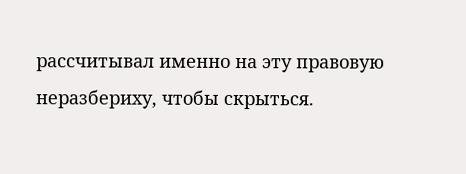рассчитывал именно на эту правовую неразбериху, чтобы скрыться.